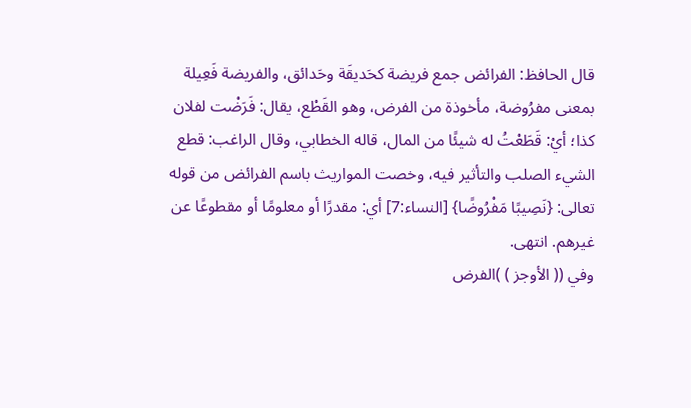قال الحافظ: الفرائض جمع فريضة كحَديقَة وحَدائق، والفريضة فَعِيلة بمعنى مفرُوضة، مأخوذة من الفرض، وهو القَطْع، يقال: فَرَضْت لفلان كذا؛ أيْ: قَطَعْتُ له شيئًا من المال، قاله الخطابي، وقال الراغب: قطع الشيء الصلب والتأثير فيه، وخصت المواريث باسم الفرائض من قوله تعالى: {نَصِيبًا مَفْرُوضًا} [النساء:7] أي: مقدرًا أو معلومًا أو مقطوعًا عن غيرهم. انتهى.
وفي (( الأوجز ) )الفرض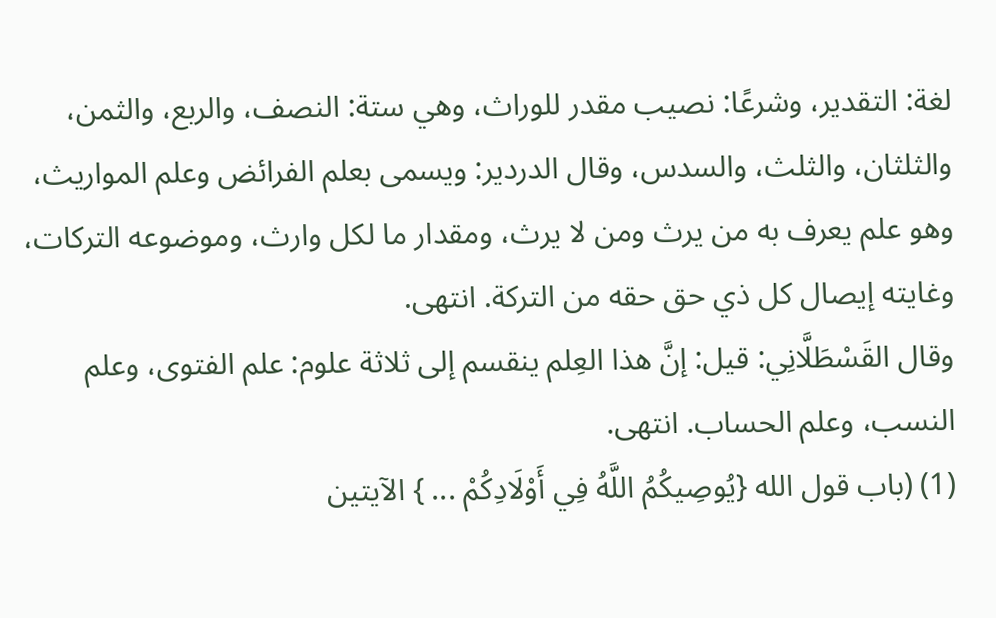لغة: التقدير، وشرعًا: نصيب مقدر للوراث، وهي ستة: النصف، والربع، والثمن، والثلثان، والثلث، والسدس، وقال الدردير: ويسمى بعلم الفرائض وعلم المواريث، وهو علم يعرف به من يرث ومن لا يرث، ومقدار ما لكل وارث، وموضوعه التركات، وغايته إيصال كل ذي حق حقه من التركة. انتهى.
وقال القَسْطَلَّانِي: قيل: إنَّ هذا العِلم ينقسم إلى ثلاثة علوم: علم الفتوى، وعلم النسب، وعلم الحساب. انتهى.
(1) (باب قول الله {يُوصِيكُمُ اللَّهُ فِي أَوْلَادِكُمْ ... } الآيتين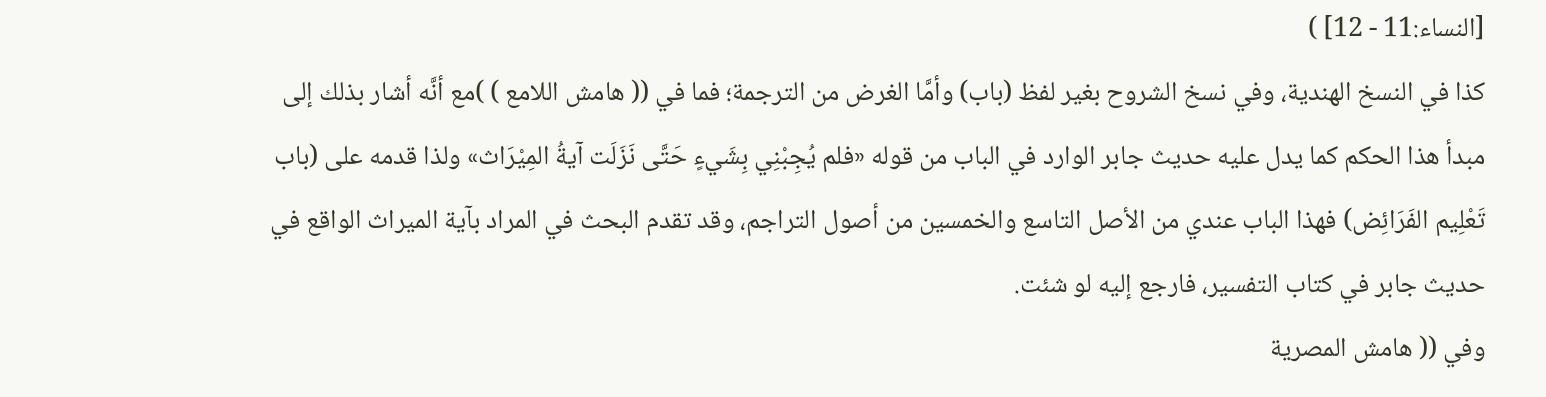[النساء:11 - 12] )
كذا في النسخ الهندية، وفي نسخ الشروح بغير لفظ (باب) وأمَّا الغرض من الترجمة؛ فما في (( هامش اللامع ) )مع أنَّه أشار بذلك إلى مبدأ هذا الحكم كما يدل عليه حديث جابر الوارد في الباب من قوله «فلم يُجِبْنِي بِشَيءٍ حَتَّى نَزَلَت آيةُ المِيْرَاث» ولذا قدمه على (باب تَعْلِيم الفَرَائِض) فهذا الباب عندي من الأصل التاسع والخمسين من أصول التراجم، وقد تقدم البحث في المراد بآية الميراث الواقع في حديث جابر في كتاب التفسير، فارجع إليه لو شئت.
وفي (( هامش المصرية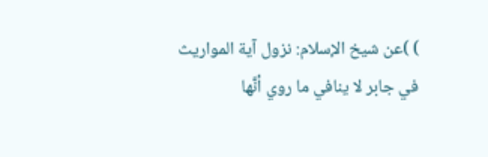) )عن شيخ الإسلام: نزول آية المواريث في جابر لا ينافي ما روي أنَّها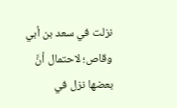نزلت في سعد بن أبي وقاص؛ لاحتمال أنَّ بعضها نزل في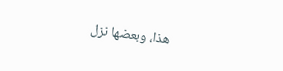هذا، وبعضها نزل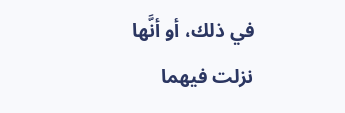في ذلك، أو أنَّها نزلت فيهما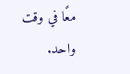معًا في وقت واحد.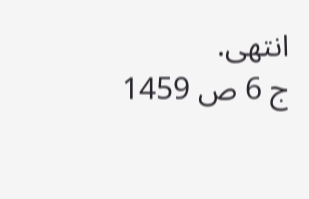انتهى.
ج 6 ص 1459